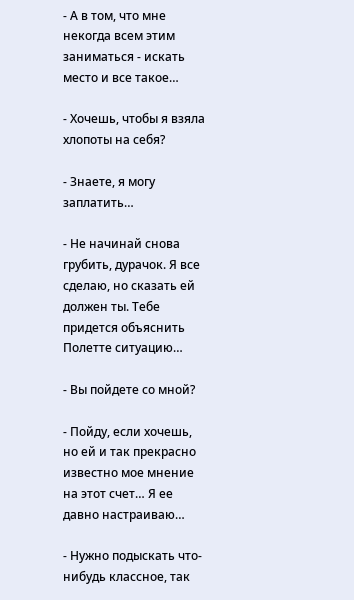- А в том, что мне некогда всем этим заниматься - искать место и все такое…

- Хочешь, чтобы я взяла хлопоты на себя?

- Знаете, я могу заплатить…

- Не начинай снова грубить, дурачок. Я все сделаю, но сказать ей должен ты. Тебе придется объяснить Полетте ситуацию…

- Вы пойдете со мной?

- Пойду, если хочешь, но ей и так прекрасно известно мое мнение на этот счет… Я ее давно настраиваю…

- Нужно подыскать что-нибудь классное, так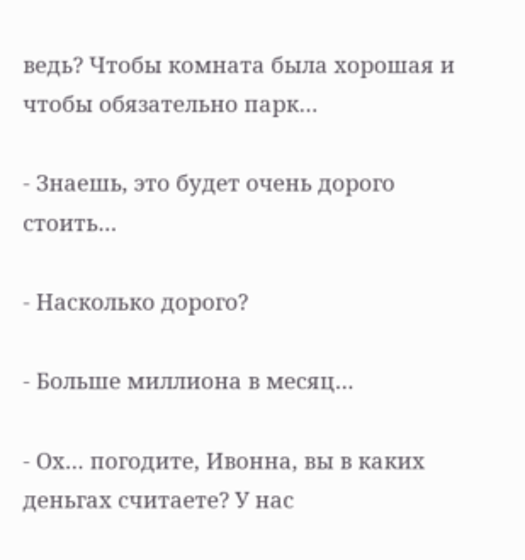ведь? Чтобы комната была хорошая и чтобы обязательно парк…

- Знаешь, это будет очень дорого стоить…

- Насколько дорого?

- Больше миллиона в месяц…

- Ох… погодите, Ивонна, вы в каких деньгах считаете? У нас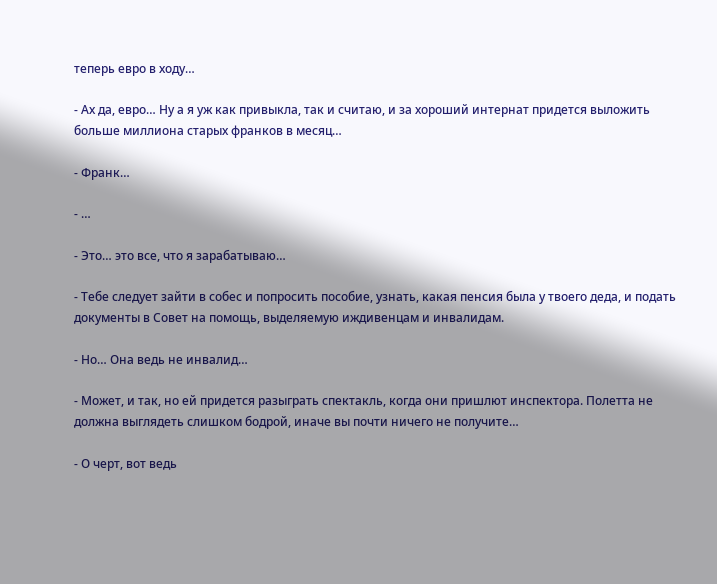теперь евро в ходу…

- Ах да, евро… Ну а я уж как привыкла, так и считаю, и за хороший интернат придется выложить больше миллиона старых франков в месяц…

- Франк…

- …

- Это… это все, что я зарабатываю…

- Тебе следует зайти в собес и попросить пособие, узнать, какая пенсия была у твоего деда, и подать документы в Совет на помощь, выделяемую иждивенцам и инвалидам.

- Но… Она ведь не инвалид…

- Может, и так, но ей придется разыграть спектакль, когда они пришлют инспектора. Полетта не должна выглядеть слишком бодрой, иначе вы почти ничего не получите…

- О черт, вот ведь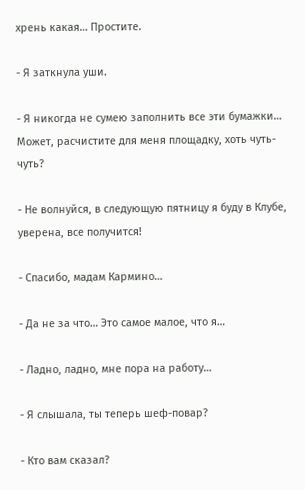хрень какая… Простите.

- Я заткнула уши.

- Я никогда не сумею заполнить все эти бумажки… Может, расчистите для меня площадку, хоть чуть-чуть?

- Не волнуйся, в следующую пятницу я буду в Клубе, уверена, все получится!

- Спасибо, мадам Кармино…

- Да не за что… Это самое малое, что я…

- Ладно, ладно, мне пора на работу…

- Я слышала, ты теперь шеф-повар?

- Кто вам сказал?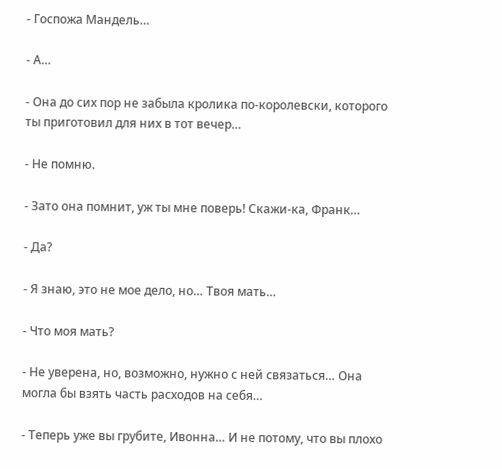- Госпожа Мандель…

- А…

- Она до сих пор не забыла кролика по-королевски, которого ты приготовил для них в тот вечер…

- Не помню.

- Зато она помнит, уж ты мне поверь! Скажи-ка, Франк…

- Да?

- Я знаю, это не мое дело, но… Твоя мать…

- Что моя мать?

- Не уверена, но, возможно, нужно с ней связаться… Она могла бы взять часть расходов на себя…

- Теперь уже вы грубите, Ивонна… И не потому, что вы плохо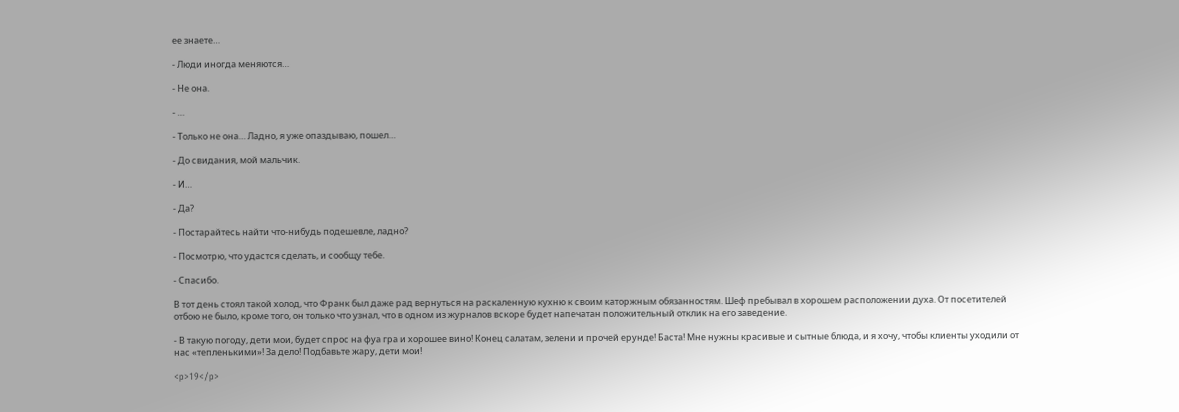ее знаете…

- Люди иногда меняются…

- Не она.

- …

- Только не она… Ладно, я уже опаздываю, пошел…

- До свидания, мой мальчик.

- И…

- Да?

- Постарайтесь найти что-нибудь подешевле, ладно?

- Посмотрю, что удастся сделать, и сообщу тебе.

- Спасибо.

В тот день стоял такой холод, что Франк был даже рад вернуться на раскаленную кухню к своим каторжным обязанностям. Шеф пребывал в хорошем расположении духа. От посетителей отбою не было, кроме того, он только что узнал, что в одном из журналов вскоре будет напечатан положительный отклик на его заведение.

- В такую погоду, дети мои, будет спрос на фуа гра и хорошее вино! Конец салатам, зелени и прочей ерунде! Баста! Мне нужны красивые и сытные блюда, и я хочу, чтобы клиенты уходили от нас «тепленькими»! За дело! Подбавьте жару, дети мои!

<p>19</p>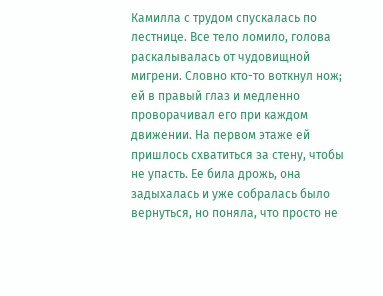Камилла с трудом спускалась по лестнице. Все тело ломило, голова раскалывалась от чудовищной мигрени. Словно кто-то воткнул нож; ей в правый глаз и медленно проворачивал его при каждом движении. На первом этаже ей пришлось схватиться за стену, чтобы не упасть. Ее била дрожь, она задыхалась и уже собралась было вернуться, но поняла, что просто не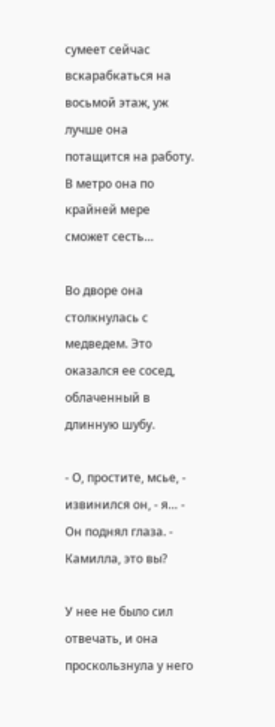сумеет сейчас вскарабкаться на восьмой этаж, уж лучше она потащится на работу. В метро она по крайней мере сможет сесть…

Во дворе она столкнулась с медведем. Это оказался ее сосед, облаченный в длинную шубу.

- О, простите, мсье, - извинился он, - я… - Он поднял глаза. - Камилла, это вы?

У нее не было сил отвечать, и она проскользнула у него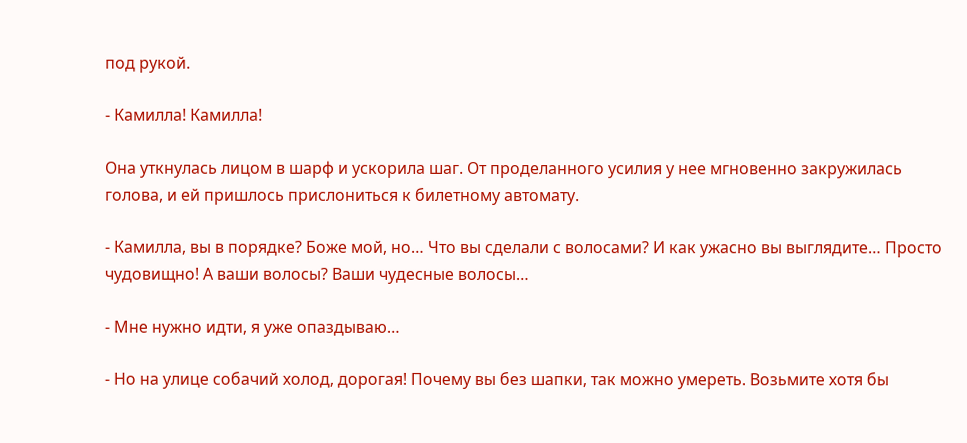под рукой.

- Камилла! Камилла!

Она уткнулась лицом в шарф и ускорила шаг. От проделанного усилия у нее мгновенно закружилась голова, и ей пришлось прислониться к билетному автомату.

- Камилла, вы в порядке? Боже мой, но… Что вы сделали с волосами? И как ужасно вы выглядите… Просто чудовищно! А ваши волосы? Ваши чудесные волосы…

- Мне нужно идти, я уже опаздываю…

- Но на улице собачий холод, дорогая! Почему вы без шапки, так можно умереть. Возьмите хотя бы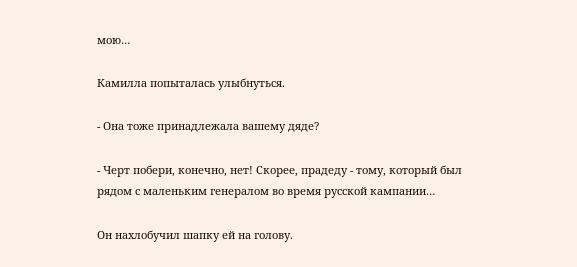мою…

Камилла попыталась улыбнуться.

- Она тоже принадлежала вашему дяде?

- Черт побери, конечно, нет! Скорее, прадеду - тому, который был рядом с маленьким генералом во время русской кампании…

Он нахлобучил шапку ей на голову.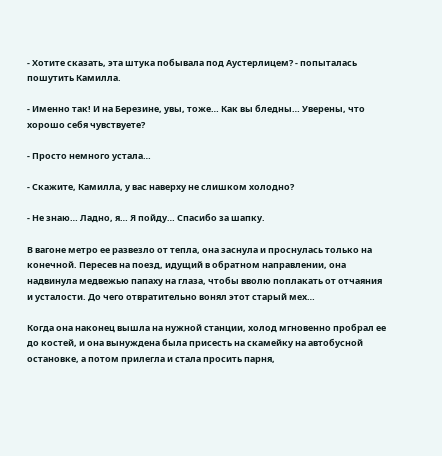- Хотите сказать, эта штука побывала под Аустерлицем? - попыталась пошутить Камилла.

- Именно так! И на Березине, увы, тоже… Как вы бледны… Уверены, что хорошо себя чувствуете?

- Просто немного устала…

- Скажите, Камилла, у вас наверху не слишком холодно?

- Не знаю… Ладно, я… Я пойду… Спасибо за шапку.

В вагоне метро ее развезло от тепла, она заснула и проснулась только на конечной. Пересев на поезд, идущий в обратном направлении, она надвинула медвежью папаху на глаза, чтобы вволю поплакать от отчаяния и усталости. До чего отвратительно вонял этот старый мех…

Когда она наконец вышла на нужной станции, холод мгновенно пробрал ее до костей, и она вынуждена была присесть на скамейку на автобусной остановке, а потом прилегла и стала просить парня,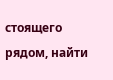стоящего рядом, найти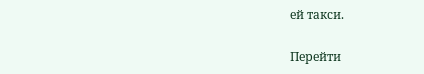ей такси.

Перейти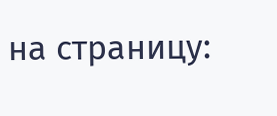на страницу: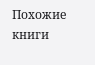Похожие книги